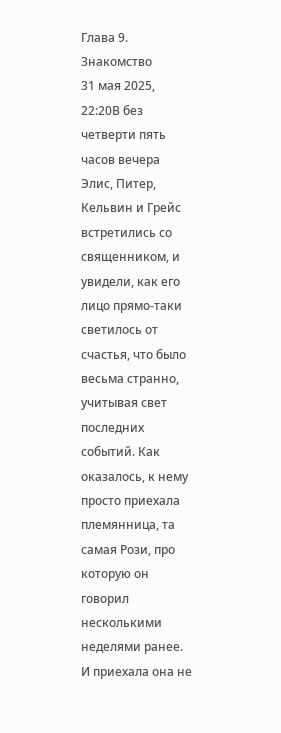Глава 9. Знакомство
31 мая 2025, 22:20В без четверти пять часов вечера Элис, Питер, Кельвин и Грейс встретились со священником, и увидели, как его лицо прямо-таки светилось от счастья, что было весьма странно, учитывая свет последних событий. Как оказалось, к нему просто приехала племянница, та самая Рози, про которую он говорил несколькими неделями ранее. И приехала она не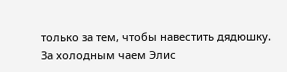только за тем, чтобы навестить дядюшку.
За холодным чаем Элис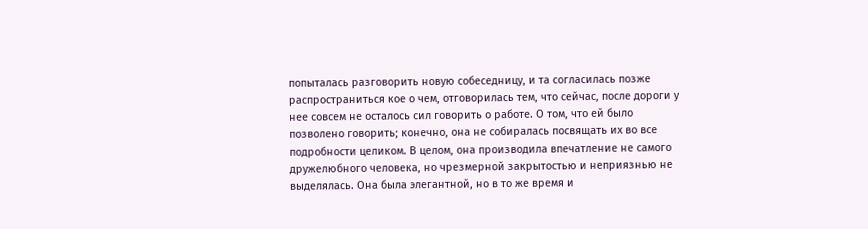попыталась разговорить новую собеседницу, и та согласилась позже распространиться кое о чем, отговорилась тем, что сейчас, после дороги у нее совсем не осталось сил говорить о работе. О том, что ей было позволено говорить; конечно, она не собиралась посвящать их во все подробности целиком. В целом, она производила впечатление не самого дружелюбного человека, но чрезмерной закрытостью и неприязнью не выделялась. Она была элегантной, но в то же время и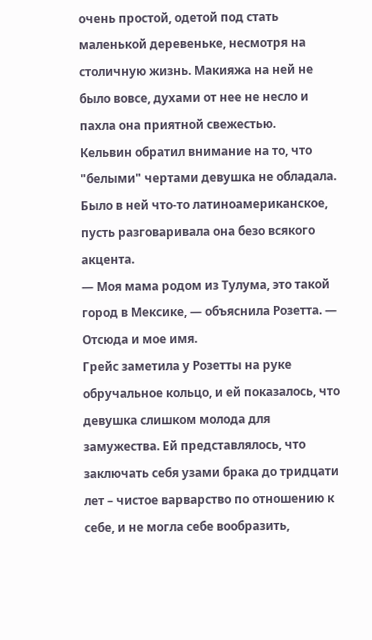очень простой, одетой под стать маленькой деревеньке, несмотря на столичную жизнь. Макияжа на ней не было вовсе, духами от нее не несло и пахла она приятной свежестью.
Кельвин обратил внимание на то, что "белыми" чертами девушка не обладала. Было в ней что-то латиноамериканское, пусть разговаривала она безо всякого акцента.
— Моя мама родом из Тулума, это такой город в Мексике, — объяснила Розетта. — Отсюда и мое имя.
Грейс заметила у Розетты на руке обручальное кольцо, и ей показалось, что девушка слишком молода для замужества. Ей представлялось, что заключать себя узами брака до тридцати лет – чистое варварство по отношению к себе, и не могла себе вообразить,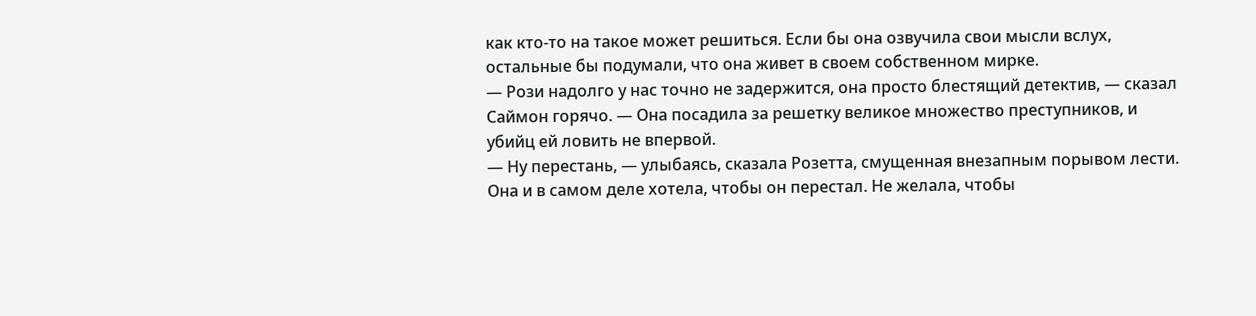как кто-то на такое может решиться. Если бы она озвучила свои мысли вслух, остальные бы подумали, что она живет в своем собственном мирке.
— Рози надолго у нас точно не задержится, она просто блестящий детектив, — сказал Саймон горячо. — Она посадила за решетку великое множество преступников, и убийц ей ловить не впервой.
— Ну перестань, — улыбаясь, сказала Розетта, смущенная внезапным порывом лести. Она и в самом деле хотела, чтобы он перестал. Не желала, чтобы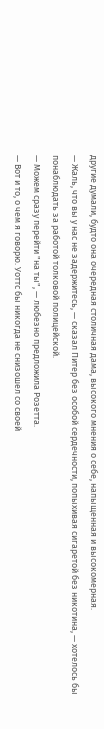другие думали, будто она очередная столичная дама, высокого мнения о себе, напыщенная и высокомерная.
— Жаль, что вы у нас не задержитесь, — сказал Питер без особой сердечности, попыхивая сигаретой без никотина, — хотелось бы понаблюдать за работой толковой полицейской.
— Можем сразу перейти "на ты", — любезно предложила Розетта.
— Вот и то, о чем я говорю. Уоттс бы никогда не снизошел со своей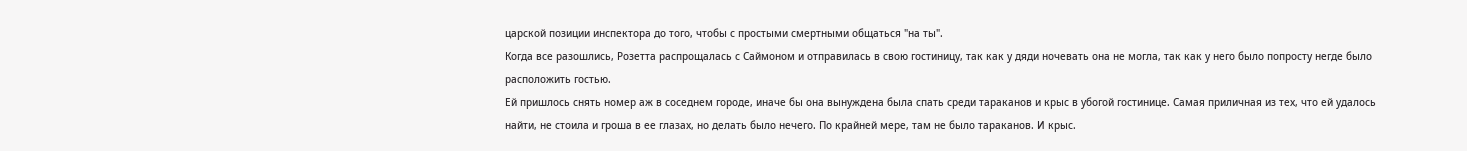царской позиции инспектора до того, чтобы с простыми смертными общаться "на ты".
Когда все разошлись, Розетта распрощалась с Саймоном и отправилась в свою гостиницу, так как у дяди ночевать она не могла, так как у него было попросту негде было расположить гостью.
Ей пришлось снять номер аж в соседнем городе, иначе бы она вынуждена была спать среди тараканов и крыс в убогой гостинице. Самая приличная из тех, что ей удалось найти, не стоила и гроша в ее глазах, но делать было нечего. По крайней мере, там не было тараканов. И крыс.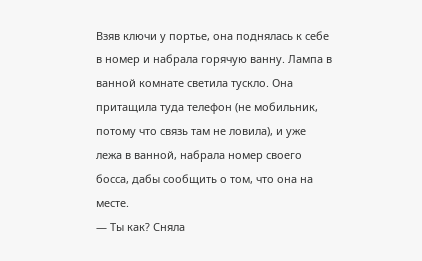Взяв ключи у портье, она поднялась к себе в номер и набрала горячую ванну. Лампа в ванной комнате светила тускло. Она притащила туда телефон (не мобильник, потому что связь там не ловила), и уже лежа в ванной, набрала номер своего босса, дабы сообщить о том, что она на месте.
— Ты как? Сняла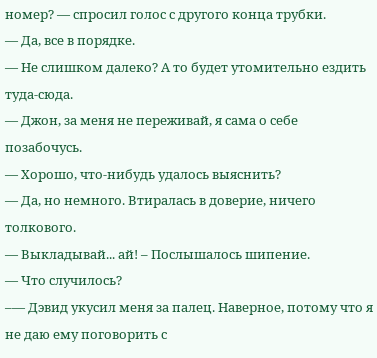номер? — спросил голос с другого конца трубки.
— Да, все в порядке.
— Не слишком далеко? А то будет утомительно ездить туда-сюда.
— Джон, за меня не переживай, я сама о себе позабочусь.
— Хорошо, что-нибудь удалось выяснить?
— Да, но немного. Втиралась в доверие, ничего толкового.
— Выкладывай... ай! – Послышалось шипение.
— Что случилось?
–— Дэвид укусил меня за палец. Наверное, потому что я не даю ему поговорить с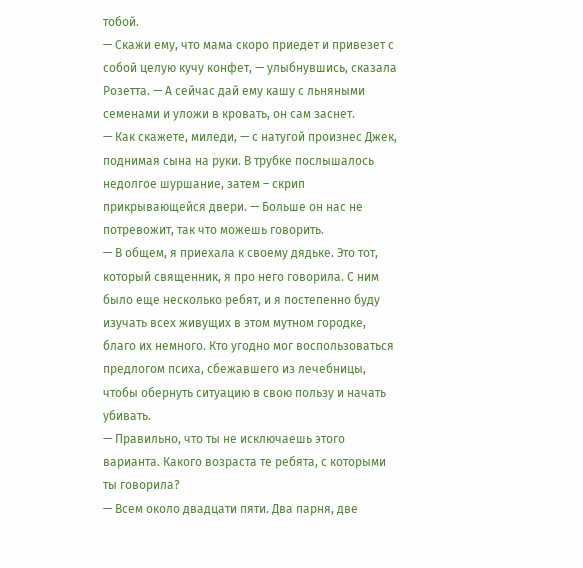тобой.
— Скажи ему, что мама скоро приедет и привезет с собой целую кучу конфет, — улыбнувшись, сказала Розетта. — А сейчас дай ему кашу с льняными семенами и уложи в кровать, он сам заснет.
— Как скажете, миледи, — с натугой произнес Джек, поднимая сына на руки. В трубке послышалось недолгое шуршание, затем – скрип прикрывающейся двери. — Больше он нас не потревожит, так что можешь говорить.
— В общем, я приехала к своему дядьке. Это тот, который священник, я про него говорила. С ним было еще несколько ребят, и я постепенно буду изучать всех живущих в этом мутном городке, благо их немного. Кто угодно мог воспользоваться предлогом психа, сбежавшего из лечебницы, чтобы обернуть ситуацию в свою пользу и начать убивать.
— Правильно, что ты не исключаешь этого варианта. Какого возраста те ребята, с которыми ты говорила?
— Всем около двадцати пяти. Два парня, две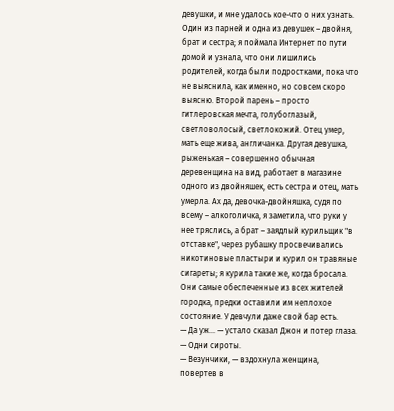девушки, и мне удалось кое-что о них узнать. Один из парней и одна из девушек – двойня, брат и сестра; я поймала Интернет по пути домой и узнала, что они лишились родителей, когда были подростками, пока что не выяснила, как именно, но совсем скоро выясню. Второй парень – просто гитлеровская мечта, голубоглазый, светловолосый, светлокожий. Отец умер, мать еще жива, англичанка. Другая девушка, рыженькая – совершенно обычная деревенщина на вид, работает в магазине одного из двойняшек, есть сестра и отец, мать умерла. Ах да, девочка-двойняшка, судя по всему – алкоголичка, я заметила, что руки у нее тряслись, а брат – заядлый курильщик "в отставке", через рубашку просвечивались никотиновые пластыри и курил он травяные сигареты; я курила такие же, когда бросала. Они самые обеспеченные из всех жителей городка, предки оставили им неплохое состояние. У девчули даже свой бар есть.
— Да уж... — устало сказал Джон и потер глаза. — Одни сироты.
— Везунчики, — вздохнула женщина, повертев в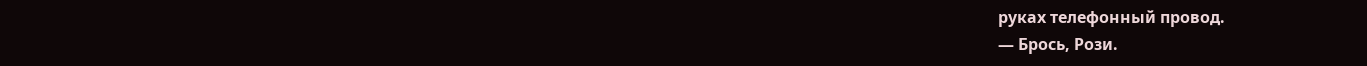руках телефонный провод.
— Брось, Рози.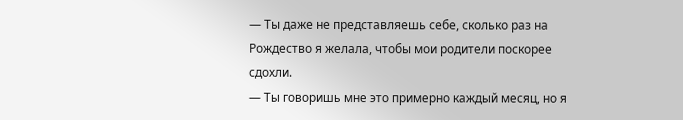— Ты даже не представляешь себе, сколько раз на Рождество я желала, чтобы мои родители поскорее сдохли.
— Ты говоришь мне это примерно каждый месяц, но я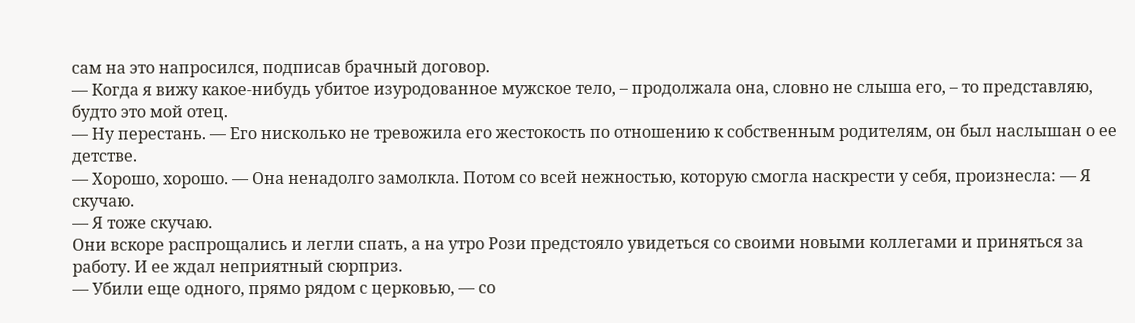сам на это напросился, подписав брачный договор.
— Когда я вижу какое-нибудь убитое изуродованное мужское тело, – продолжала она, словно не слыша его, – то представляю, будто это мой отец.
— Ну перестань. — Его нисколько не тревожила его жестокость по отношению к собственным родителям, он был наслышан о ее детстве.
— Хорошо, хорошо. — Она ненадолго замолкла. Потом со всей нежностью, которую смогла наскрести у себя, произнесла: — Я скучаю.
— Я тоже скучаю.
Они вскоре распрощались и легли спать, а на утро Рози предстояло увидеться со своими новыми коллегами и приняться за работу. И ее ждал неприятный сюрприз.
— Убили еще одного, прямо рядом с церковью, — со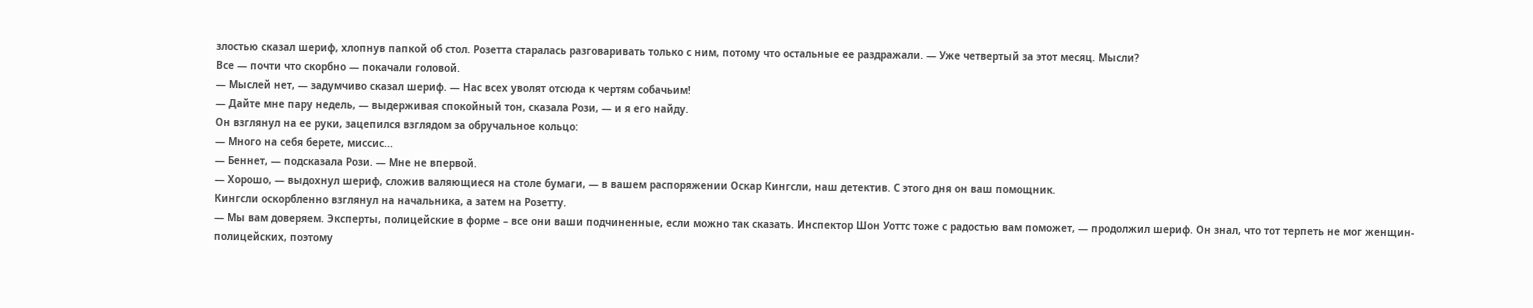злостью сказал шериф, хлопнув папкой об стол. Розетта старалась разговаривать только с ним, потому что остальные ее раздражали. — Уже четвертый за этот месяц. Мысли?
Все — почти что скорбно — покачали головой.
— Мыслей нет, — задумчиво сказал шериф. — Нас всех уволят отсюда к чертям собачьим!
— Дайте мне пару недель, — выдерживая спокойный тон, сказала Рози, — и я его найду.
Он взглянул на ее руки, зацепился взглядом за обручальное кольцо:
— Много на себя берете, миссис...
— Беннет, — подсказала Рози. — Мне не впервой.
— Хорошо, — выдохнул шериф, сложив валяющиеся на столе бумаги, — в вашем распоряжении Оскар Кингсли, наш детектив. С этого дня он ваш помощник.
Кингсли оскорбленно взглянул на начальника, а затем на Розетту.
— Мы вам доверяем. Эксперты, полицейские в форме – все они ваши подчиненные, если можно так сказать. Инспектор Шон Уоттс тоже с радостью вам поможет, — продолжил шериф. Он знал, что тот терпеть не мог женщин-полицейских, поэтому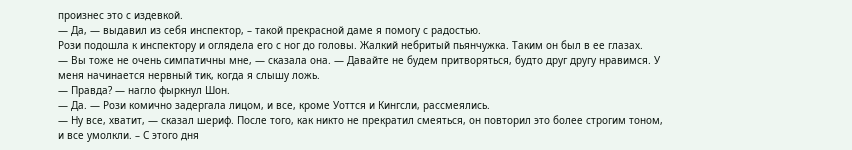произнес это с издевкой.
— Да, — выдавил из себя инспектор, – такой прекрасной даме я помогу с радостью.
Рози подошла к инспектору и оглядела его с ног до головы. Жалкий небритый пьянчужка. Таким он был в ее глазах.
— Вы тоже не очень симпатичны мне, — сказала она. — Давайте не будем притворяться, будто друг другу нравимся. У меня начинается нервный тик, когда я слышу ложь.
— Правда? — нагло фыркнул Шон.
— Да. — Рози комично задергала лицом, и все, кроме Уоттся и Кингсли, рассмеялись.
— Ну все, хватит, — сказал шериф. После того, как никто не прекратил смеяться, он повторил это более строгим тоном, и все умолкли. – С этого дня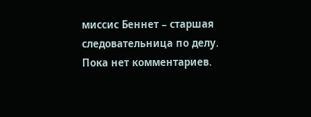миссис Беннет – старшая следовательница по делу.
Пока нет комментариев.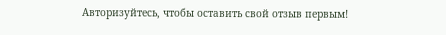Авторизуйтесь, чтобы оставить свой отзыв первым!